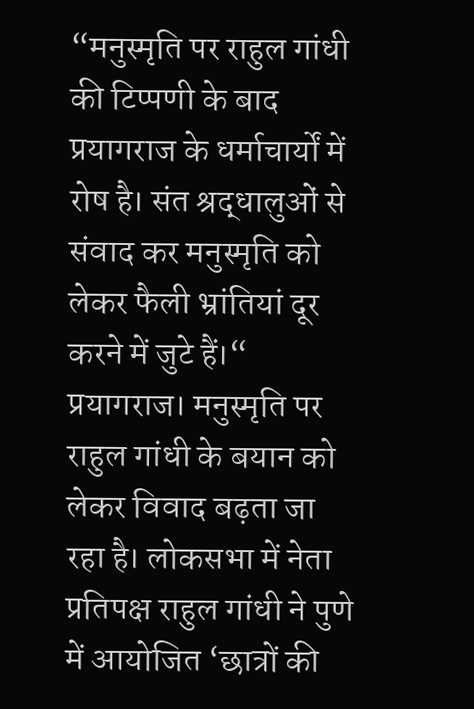“मनुस्मृति पर राहुल गांधी की टिप्पणी के बाद प्रयागराज के धर्माचार्यों में रोष है। संत श्रद्धालुओं से संवाद कर मनुस्मृति को लेकर फैली भ्रांतियां दूर करने में जुटे हैं।“
प्रयागराज। मनुस्मृति पर राहुल गांधी के बयान को लेकर विवाद बढ़ता जा रहा है। लोकसभा में नेता प्रतिपक्ष राहुल गांधी ने पुणे में आयोजित ‘छात्रों की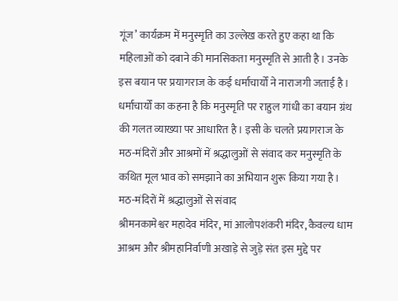गूंज’ कार्यक्रम में मनुस्मृति का उल्लेख करते हुए कहा था कि महिलाओं को दबाने की मानसिकता मनुस्मृति से आती है। उनके इस बयान पर प्रयागराज के कई धर्माचार्यों ने नाराजगी जताई है।
धर्माचार्यों का कहना है कि मनुस्मृति पर राहुल गांधी का बयान ग्रंथ की गलत व्याख्या पर आधारित है। इसी के चलते प्रयागराज के मठ-मंदिरों और आश्रमों में श्रद्धालुओं से संवाद कर मनुस्मृति के कथित मूल भाव को समझाने का अभियान शुरू किया गया है।
मठ-मंदिरों में श्रद्धालुओं से संवाद
श्रीमनकामेश्वर महादेव मंदिर, मां आलोपशंकरी मंदिर, कैवल्य धाम आश्रम और श्रीमहानिर्वाणी अखाड़े से जुड़े संत इस मुद्दे पर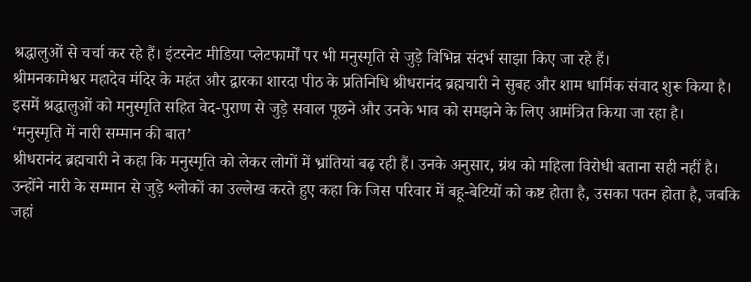श्रद्धालुओं से चर्चा कर रहे हैं। इंटरनेट मीडिया प्लेटफार्मों पर भी मनुस्मृति से जुड़े विभिन्न संदर्भ साझा किए जा रहे हैं।
श्रीमनकामेश्वर महादेव मंदिर के महंत और द्वारका शारदा पीठ के प्रतिनिधि श्रीधरानंद ब्रह्मचारी ने सुबह और शाम धार्मिक संवाद शुरू किया है। इसमें श्रद्धालुओं को मनुस्मृति सहित वेद-पुराण से जुड़े सवाल पूछने और उनके भाव को समझने के लिए आमंत्रित किया जा रहा है।
‘मनुस्मृति में नारी सम्मान की बात’
श्रीधरानंद ब्रह्मचारी ने कहा कि मनुस्मृति को लेकर लोगों में भ्रांतियां बढ़ रही हैं। उनके अनुसार, ग्रंथ को महिला विरोधी बताना सही नहीं है। उन्होंने नारी के सम्मान से जुड़े श्लोकों का उल्लेख करते हुए कहा कि जिस परिवार में बहू-बेटियों को कष्ट होता है, उसका पतन होता है, जबकि जहां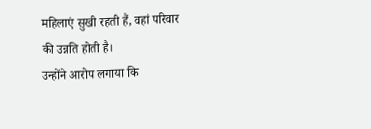महिलाएं सुखी रहती हैं, वहां परिवार की उन्नति होती है।
उन्होंने आरोप लगाया कि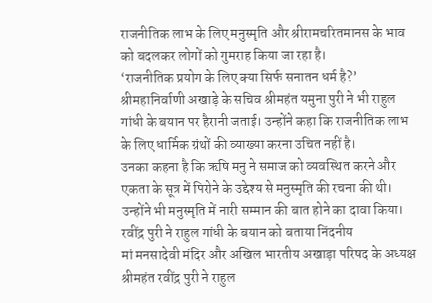राजनीतिक लाभ के लिए मनुस्मृति और श्रीरामचरितमानस के भाव को बदलकर लोगों को गुमराह किया जा रहा है।
‘राजनीतिक प्रयोग के लिए क्या सिर्फ सनातन धर्म है?’
श्रीमहानिर्वाणी अखाड़े के सचिव श्रीमहंत यमुना पुरी ने भी राहुल गांधी के बयान पर हैरानी जताई। उन्होंने कहा कि राजनीतिक लाभ के लिए धार्मिक ग्रंथों की व्याख्या करना उचित नहीं है।
उनका कहना है कि ऋषि मनु ने समाज को व्यवस्थित करने और एकता के सूत्र में पिरोने के उद्देश्य से मनुस्मृति की रचना की थी। उन्होंने भी मनुस्मृति में नारी सम्मान की बात होने का दावा किया।
रवींद्र पुरी ने राहुल गांधी के बयान को बताया निंदनीय
मां मनसादेवी मंदिर और अखिल भारतीय अखाड़ा परिषद के अध्यक्ष श्रीमहंत रवींद्र पुरी ने राहुल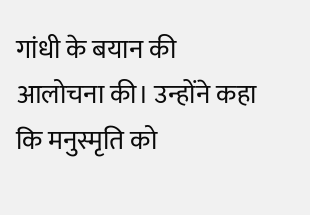गांधी के बयान की आलोचना की। उन्होंने कहा कि मनुस्मृति को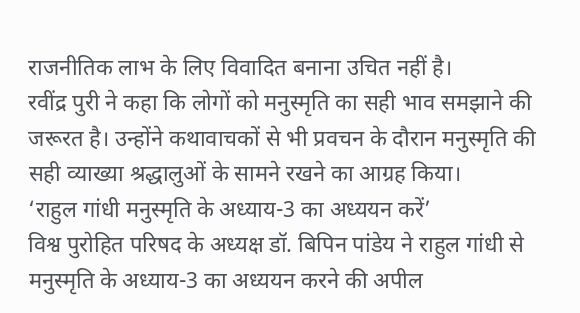राजनीतिक लाभ के लिए विवादित बनाना उचित नहीं है।
रवींद्र पुरी ने कहा कि लोगों को मनुस्मृति का सही भाव समझाने की जरूरत है। उन्होंने कथावाचकों से भी प्रवचन के दौरान मनुस्मृति की सही व्याख्या श्रद्धालुओं के सामने रखने का आग्रह किया।
‘राहुल गांधी मनुस्मृति के अध्याय-3 का अध्ययन करें’
विश्व पुरोहित परिषद के अध्यक्ष डॉ. बिपिन पांडेय ने राहुल गांधी से मनुस्मृति के अध्याय-3 का अध्ययन करने की अपील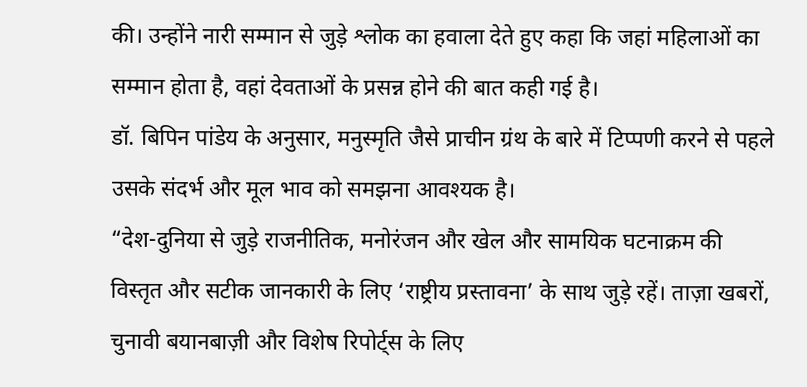की। उन्होंने नारी सम्मान से जुड़े श्लोक का हवाला देते हुए कहा कि जहां महिलाओं का सम्मान होता है, वहां देवताओं के प्रसन्न होने की बात कही गई है।
डॉ. बिपिन पांडेय के अनुसार, मनुस्मृति जैसे प्राचीन ग्रंथ के बारे में टिप्पणी करने से पहले उसके संदर्भ और मूल भाव को समझना आवश्यक है।
“देश-दुनिया से जुड़े राजनीतिक, मनोरंजन और खेल और सामयिक घटनाक्रम की विस्तृत और सटीक जानकारी के लिए ‘राष्ट्रीय प्रस्तावना’ के साथ जुड़े रहें। ताज़ा खबरों, चुनावी बयानबाज़ी और विशेष रिपोर्ट्स के लिए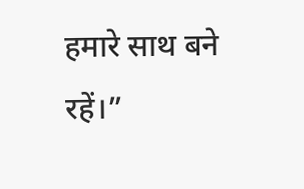हमारे साथ बने रहें।”